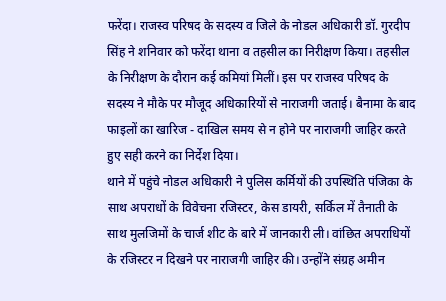फरेंदा। राजस्व परिषद के सदस्य व जिले के नोडल अधिकारी डॉ. गुरदीप सिंह ने शनिवार को फरेंदा थाना व तहसील का निरीक्षण किया। तहसील के निरीक्षण के दौरान कई कमियां मिलीं। इस पर राजस्व परिषद के सदस्य ने मौके पर मौजूद अधिकारियों से नाराजगी जताई। बैनामा के बाद फाइलों का खारिज - दाखिल समय से न होने पर नाराजगी जाहिर करते हुए सही करने का निर्देश दिया।
थाने में पहुंचे नोडल अधिकारी ने पुलिस कर्मियों की उपस्थिति पंजिका के साथ अपराधों के विवेचना रजिस्टर, केस डायरी, सर्किल में तैनाती के साथ मुलजिमों के चार्ज शीट के बारे में जानकारी ली। वांछित अपराधियों के रजिस्टर न दिखने पर नाराजगी जाहिर की। उन्होंने संग्रह अमीन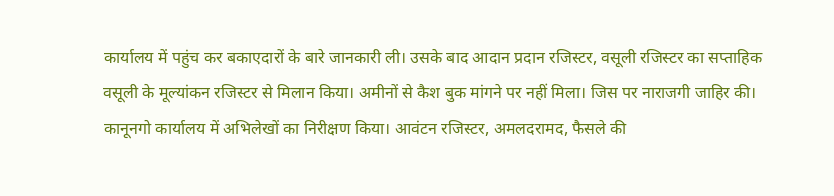कार्यालय में पहुंच कर बकाएदारों के बारे जानकारी ली। उसके बाद आदान प्रदान रजिस्टर, वसूली रजिस्टर का सप्ताहिक वसूली के मूल्यांकन रजिस्टर से मिलान किया। अमीनों से कैश बुक मांगने पर नहीं मिला। जिस पर नाराजगी जाहिर की।
कानूनगो कार्यालय में अभिलेखों का निरीक्षण किया। आवंटन रजिस्टर, अमलदरामद, फैसले की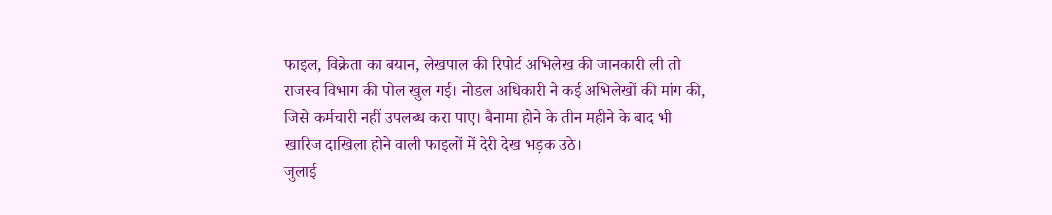फाइल, विक्रेता का बयान, लेखपाल की रिपोर्ट अभिलेख की जानकारी ली तो राजस्व विभाग की पोल खुल गई। नोडल अधिकारी ने कई अभिलेखों की मांग की, जिसे कर्मचारी नहीं उपलब्ध करा पाए। बैनामा होने के तीन महीने के बाद भी खारिज दाखिला होने वाली फाइलों में देरी देख भड़क उठे।
जुलाई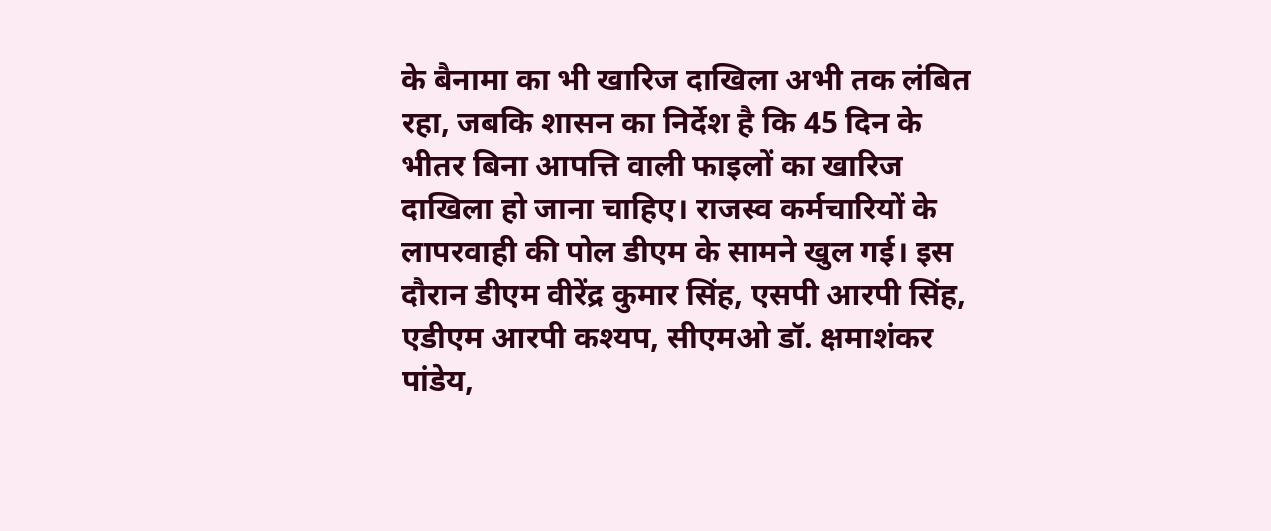के बैनामा का भी खारिज दाखिला अभी तक लंबित रहा, जबकि शासन का निर्देश है कि 45 दिन के भीतर बिना आपत्ति वाली फाइलों का खारिज दाखिला हो जाना चाहिए। राजस्व कर्मचारियों के लापरवाही की पोल डीएम के सामने खुल गई। इस दौरान डीएम वीरेंद्र कुमार सिंह, एसपी आरपी सिंह, एडीएम आरपी कश्यप, सीएमओ डॉ. क्षमाशंकर पांडेय,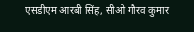एसडीएम आरबी सिंह, सीओ गौरव कुमार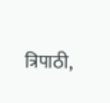त्रिपाठी,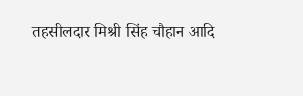तहसीलदार मिश्री सिंह चौहान आदि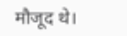मौजूद थे।